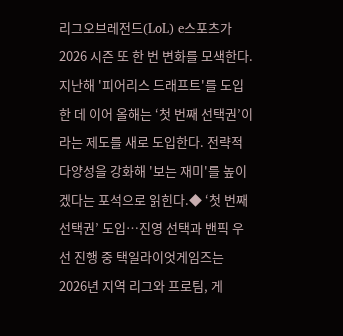리그오브레전드(LoL) e스포츠가 2026 시즌 또 한 번 변화를 모색한다. 지난해 '피어리스 드래프트'를 도입한 데 이어 올해는 ‘첫 번째 선택권’이라는 제도를 새로 도입한다. 전략적 다양성을 강화해 '보는 재미'를 높이겠다는 포석으로 읽힌다.◆ ‘첫 번째 선택권’ 도입…진영 선택과 밴픽 우선 진행 중 택일라이엇게임즈는 2026년 지역 리그와 프로팀, 게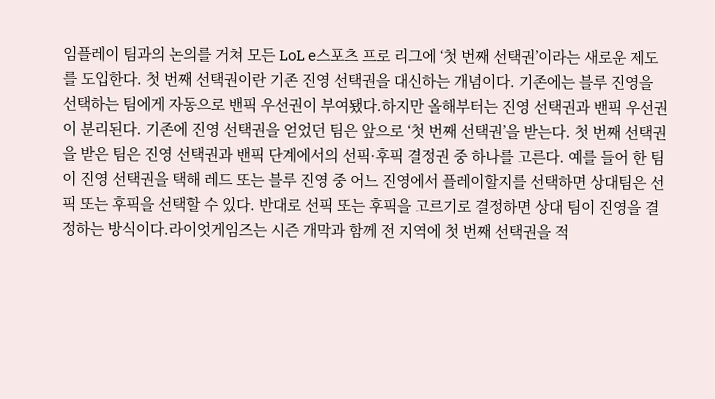임플레이 팀과의 논의를 거쳐 모든 LoL e스포츠 프로 리그에 ‘첫 번째 선택권’이라는 새로운 제도를 도입한다. 첫 번째 선택권이란 기존 진영 선택권을 대신하는 개념이다. 기존에는 블루 진영을 선택하는 팀에게 자동으로 밴픽 우선권이 부여됐다.하지만 올해부터는 진영 선택권과 밴픽 우선권이 분리된다. 기존에 진영 선택권을 얻었던 팀은 앞으로 ‘첫 번째 선택권’을 받는다. 첫 번째 선택권을 받은 팀은 진영 선택권과 밴픽 단계에서의 선픽·후픽 결정권 중 하나를 고른다. 예를 들어 한 팀이 진영 선택권을 택해 레드 또는 블루 진영 중 어느 진영에서 플레이할지를 선택하면 상대팀은 선픽 또는 후픽을 선택할 수 있다. 반대로 선픽 또는 후픽을 고르기로 결정하면 상대 팀이 진영을 결정하는 방식이다.라이엇게임즈는 시즌 개막과 함께 전 지역에 첫 번째 선택권을 적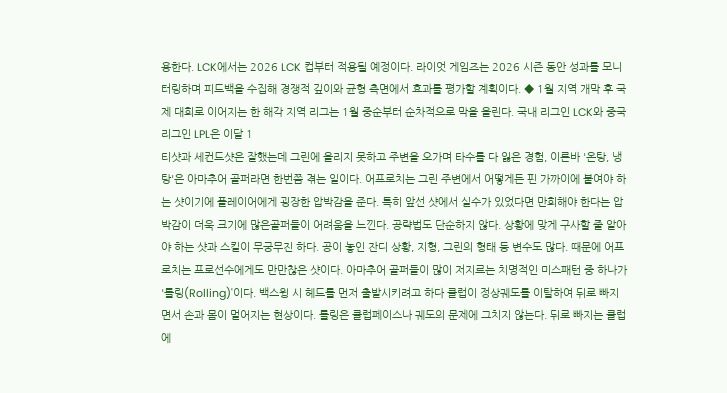용한다. LCK에서는 2026 LCK 컵부터 적용될 예정이다. 라이엇 게임즈는 2026 시즌 동안 성과를 모니터링하며 피드백을 수집해 경쟁적 깊이와 균형 측면에서 효과를 평가할 계획이다. ◆ 1월 지역 개막 후 국제 대회로 이어지는 한 해각 지역 리그는 1월 중순부터 순차적으로 막을 올린다. 국내 리그인 LCK와 중국 리그인 LPL은 이달 1
티샷과 세컨드샷은 잘했는데 그린에 올리지 못하고 주변을 오가며 타수를 다 잃은 경험, 이른바 '온탕, 냉탕'은 아마추어 골퍼라면 한번쯤 겪는 일이다. 어프로치는 그린 주변에서 어떻게든 핀 가까이에 붙여야 하는 샷이기에 플레이어에게 굉장한 압박감을 준다. 특히 앞선 샷에서 실수가 있었다면 만회해야 한다는 압박감이 더욱 크기에 많은골퍼들이 어려움을 느낀다. 공략법도 단순하지 않다. 상황에 맞게 구사할 줄 알아야 하는 샷과 스킬이 무궁무진 하다. 공이 놓인 잔디 상황, 지형, 그린의 형태 등 변수도 많다. 때문에 어프로치는 프로선수에게도 만만찮은 샷이다. 아마추어 골퍼들이 많이 저지르는 치명적인 미스패턴 중 하나가 '롤링(Rolling)'이다. 백스윙 시 헤드를 먼저 출발시키려고 하다 클럽이 정상궤도를 이탈하여 뒤로 빠지면서 손과 몸이 멀어지는 현상이다. 롤링은 클럽페이스나 궤도의 문제에 그치지 않는다. 뒤로 빠지는 클럽에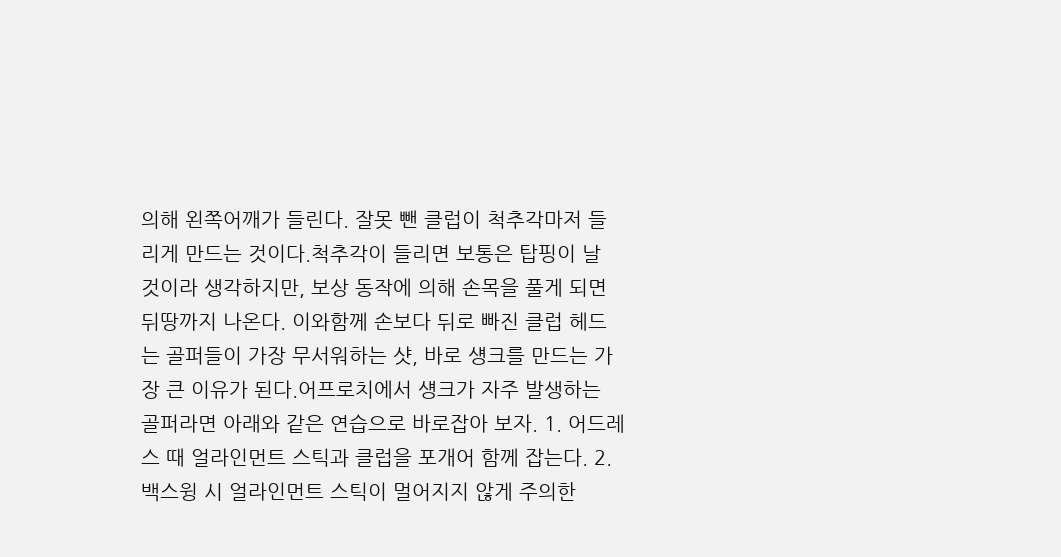의해 왼쪽어깨가 들린다. 잘못 뺀 클럽이 척추각마저 들리게 만드는 것이다.척추각이 들리면 보통은 탑핑이 날 것이라 생각하지만, 보상 동작에 의해 손목을 풀게 되면 뒤땅까지 나온다. 이와함께 손보다 뒤로 빠진 클럽 헤드는 골퍼들이 가장 무서워하는 샷, 바로 섕크를 만드는 가장 큰 이유가 된다.어프로치에서 섕크가 자주 발생하는 골퍼라면 아래와 같은 연습으로 바로잡아 보자. 1. 어드레스 때 얼라인먼트 스틱과 클럽을 포개어 함께 잡는다. 2. 백스윙 시 얼라인먼트 스틱이 멀어지지 않게 주의한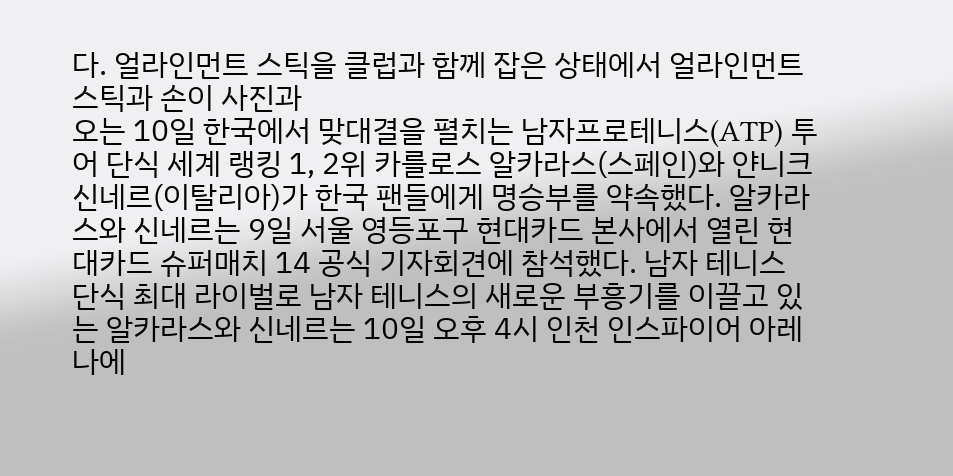다. 얼라인먼트 스틱을 클럽과 함께 잡은 상태에서 얼라인먼트 스틱과 손이 사진과
오는 10일 한국에서 맞대결을 펼치는 남자프로테니스(ATP) 투어 단식 세계 랭킹 1, 2위 카를로스 알카라스(스페인)와 얀니크 신네르(이탈리아)가 한국 팬들에게 명승부를 약속했다. 알카라스와 신네르는 9일 서울 영등포구 현대카드 본사에서 열린 현대카드 슈퍼매치 14 공식 기자회견에 참석했다. 남자 테니스 단식 최대 라이벌로 남자 테니스의 새로운 부흥기를 이끌고 있는 알카라스와 신네르는 10일 오후 4시 인천 인스파이어 아레나에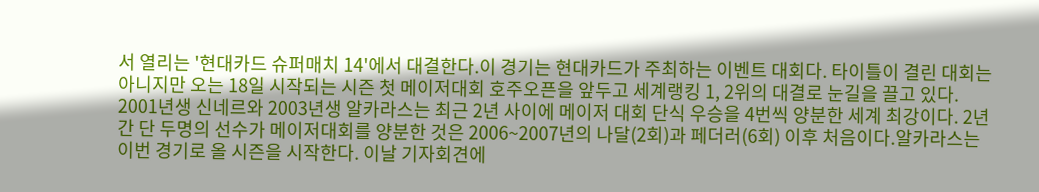서 열리는 '현대카드 슈퍼매치 14'에서 대결한다.이 경기는 현대카드가 주최하는 이벤트 대회다. 타이틀이 결린 대회는 아니지만 오는 18일 시작되는 시즌 첫 메이저대회 호주오픈을 앞두고 세계랭킹 1, 2위의 대결로 눈길을 끌고 있다. 2001년생 신네르와 2003년생 알카라스는 최근 2년 사이에 메이저 대회 단식 우승을 4번씩 양분한 세계 최강이다. 2년간 단 두명의 선수가 메이저대회를 양분한 것은 2006~2007년의 나달(2회)과 페더러(6회) 이후 처음이다.알카라스는 이번 경기로 올 시즌을 시작한다. 이날 기자회견에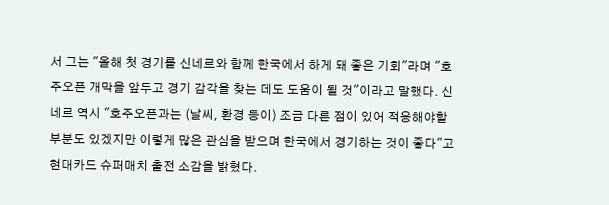서 그는 "올해 첫 경기를 신네르와 함께 한국에서 하게 돼 좋은 기회"라며 "호주오픈 개막을 앞두고 경기 감각을 찾는 데도 도움이 될 것"이라고 말했다. 신네르 역시 "호주오픈과는 (날씨, 환경 등이) 조금 다른 점이 있어 적응해야할 부분도 있겠지만 이렇게 많은 관심을 받으며 한국에서 경기하는 것이 좋다"고 현대카드 슈퍼매치 출전 소감을 밝혔다.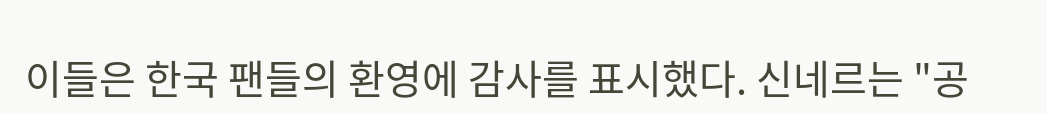이들은 한국 팬들의 환영에 감사를 표시했다. 신네르는 "공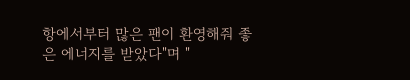항에서부터 많은 팬이 환영해줘 좋은 에너지를 받았다"며 "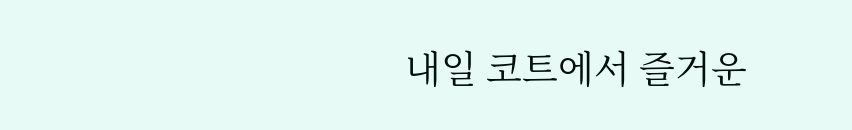내일 코트에서 즐거운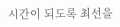시간이 되도록 최선을